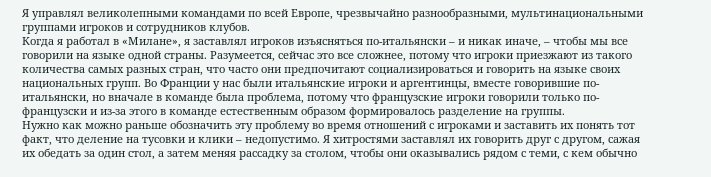Я управлял великолепными командами по всей Европе, чрезвычайно разнообразными, мультинациональными группами игроков и сотрудников клубов.
Когда я работал в «Милане», я заставлял игроков изъясняться по-итальянски – и никак иначе, – чтобы мы все говорили на языке одной страны. Разумеется, сейчас это все сложнее, потому что игроки приезжают из такого количества самых разных стран, что часто они предпочитают социализироваться и говорить на языке своих национальных групп. Во Франции у нас были итальянские игроки и аргентинцы, вместе говорившие по-итальянски, но вначале в команде была проблема, потому что французские игроки говорили только по-французски и из-за этого в команде естественным образом формировалось разделение на группы.
Нужно как можно раньше обозначить эту проблему во время отношений с игроками и заставить их понять тот факт, что деление на тусовки и клики – недопустимо. Я хитростями заставлял их говорить друг с другом, сажая их обедать за один стол, а затем меняя рассадку за столом, чтобы они оказывались рядом с теми, с кем обычно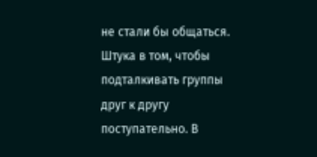не стали бы общаться.
Штука в том, чтобы подталкивать группы друг к другу поступательно. В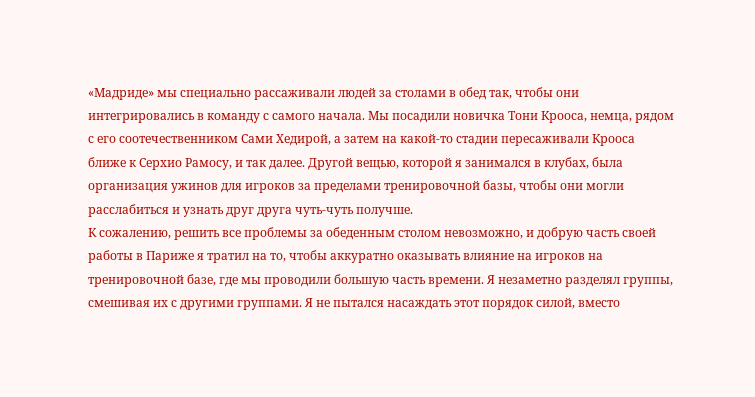«Мадриде» мы специально рассаживали людей за столами в обед так, чтобы они интегрировались в команду с самого начала. Мы посадили новичка Тони Крооса, немца, рядом с его соотечественником Сами Хедирой, а затем на какой-то стадии пересаживали Крооса ближе к Серхио Рамосу, и так далее. Другой вещью, которой я занимался в клубах, была организация ужинов для игроков за пределами тренировочной базы, чтобы они могли расслабиться и узнать друг друга чуть-чуть получше.
К сожалению, решить все проблемы за обеденным столом невозможно, и добрую часть своей работы в Париже я тратил на то, чтобы аккуратно оказывать влияние на игроков на тренировочной базе, где мы проводили большую часть времени. Я незаметно разделял группы, смешивая их с другими группами. Я не пытался насаждать этот порядок силой, вместо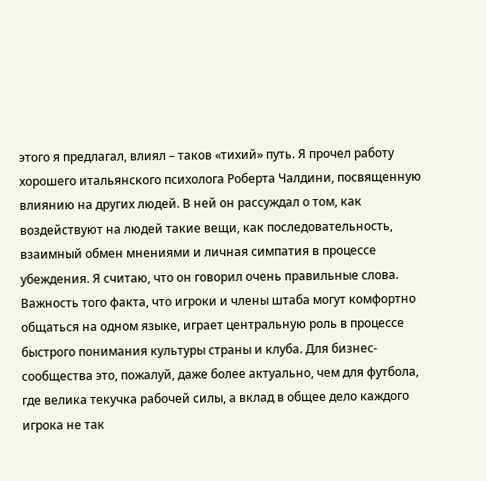этого я предлагал, влиял – таков «тихий» путь. Я прочел работу хорошего итальянского психолога Роберта Чалдини, посвященную влиянию на других людей. В ней он рассуждал о том, как воздействуют на людей такие вещи, как последовательность, взаимный обмен мнениями и личная симпатия в процессе убеждения. Я считаю, что он говорил очень правильные слова.
Важность того факта, что игроки и члены штаба могут комфортно общаться на одном языке, играет центральную роль в процессе быстрого понимания культуры страны и клуба. Для бизнес-сообщества это, пожалуй, даже более актуально, чем для футбола, где велика текучка рабочей силы, а вклад в общее дело каждого игрока не так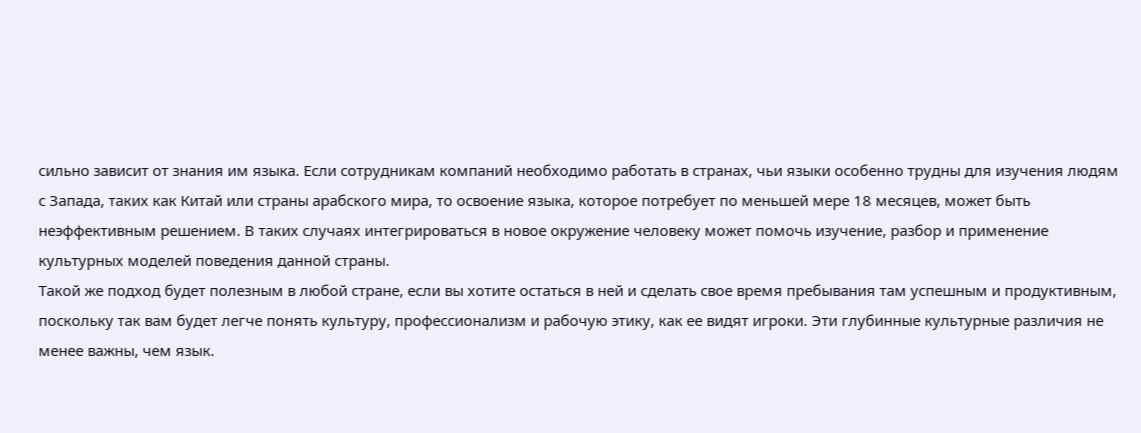сильно зависит от знания им языка. Если сотрудникам компаний необходимо работать в странах, чьи языки особенно трудны для изучения людям с Запада, таких как Китай или страны арабского мира, то освоение языка, которое потребует по меньшей мере 18 месяцев, может быть неэффективным решением. В таких случаях интегрироваться в новое окружение человеку может помочь изучение, разбор и применение культурных моделей поведения данной страны.
Такой же подход будет полезным в любой стране, если вы хотите остаться в ней и сделать свое время пребывания там успешным и продуктивным, поскольку так вам будет легче понять культуру, профессионализм и рабочую этику, как ее видят игроки. Эти глубинные культурные различия не менее важны, чем язык.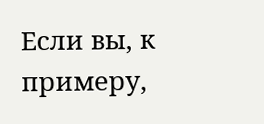Если вы, к примеру,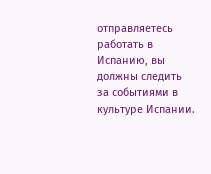отправляетесь работать в Испанию, вы должны следить за событиями в культуре Испании.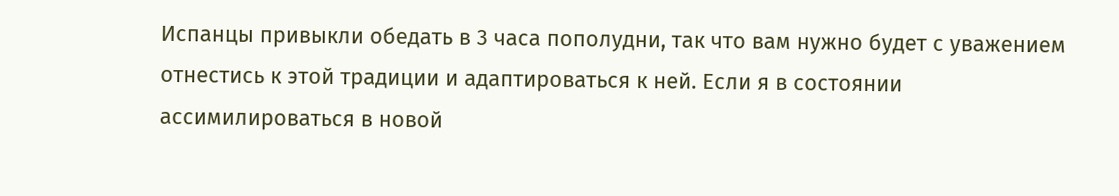Испанцы привыкли обедать в 3 часа пополудни, так что вам нужно будет с уважением отнестись к этой традиции и адаптироваться к ней. Если я в состоянии ассимилироваться в новой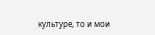культуре, то и мои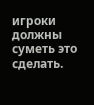игроки должны суметь это сделать.